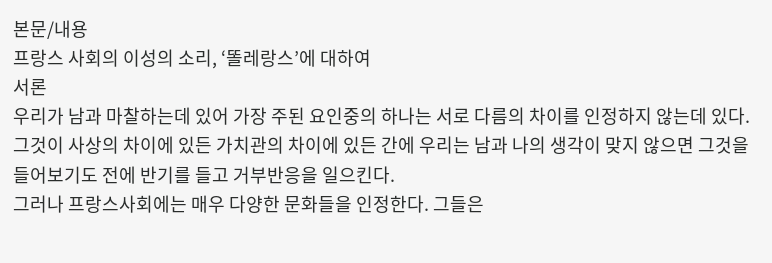본문/내용
프랑스 사회의 이성의 소리, ‘똘레랑스’에 대하여
서론
우리가 남과 마찰하는데 있어 가장 주된 요인중의 하나는 서로 다름의 차이를 인정하지 않는데 있다. 그것이 사상의 차이에 있든 가치관의 차이에 있든 간에 우리는 남과 나의 생각이 맞지 않으면 그것을 들어보기도 전에 반기를 들고 거부반응을 일으킨다.
그러나 프랑스사회에는 매우 다양한 문화들을 인정한다. 그들은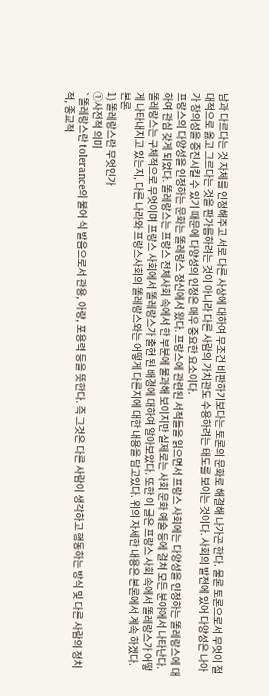남과 다르다는 것 자체를 인정해주고 서로 다른 사상에 대하여 무조건 비판하기보다는 토론의 문화로 해결해 나가곤 한다. 물론 토론으로서 무엇이 절대적으로 옳고 그르다는 것을 판가름하려는 것이 아니라 다른 사람의 가치관도 수용하려는 태도를 보이는 것이다. 사회의 발전에 있어 다양성은 나아가 창의성을 증진시킬 수 있기 때문에 다양성의 인정은 매우 중요한 요소이다.
프랑스의 다양성을 인정하는 문화는 똘레랑스 정신에서 왔다. 프랑스에 관련된 서적들을 읽으면서 프랑스 사회에는 다양성을 인정하는 똘레랑스에 대하여 관심 갖게 되었다. 똘레랑스는 프랑스 전체사회 속에서 한 부분에 불과해 보이지만 실제로는 사회 문화 예술 등에 걸쳐 모든 분야에서 나타난다.
똘레랑스는 구체적으로 무엇이며 프랑스 사회에서 똘레랑스가 출현 된 배경에 대하여 알아보았다. 또한 이 글은 프랑스 사회 속에서 똘레랑스가 어떻게 나타내지고 있는지, 다른 나라와 프랑스사회의 똘레랑스와는 어떻게 다른지에 대한 내용을 담고있다. 위의 자세한 내용은 본론에서 계속 하겠다.
본론
1) 똘레랑스란 무엇인가
①사전적 의미
`똘레랑스란 tolerance의 불어 식 발음으로서 관용, 아량, 포용력 등을 뜻한다. 즉 그것은 다른 사람이 생각하고 행동하는 방식 및 다른 사람의 정치적, 종교적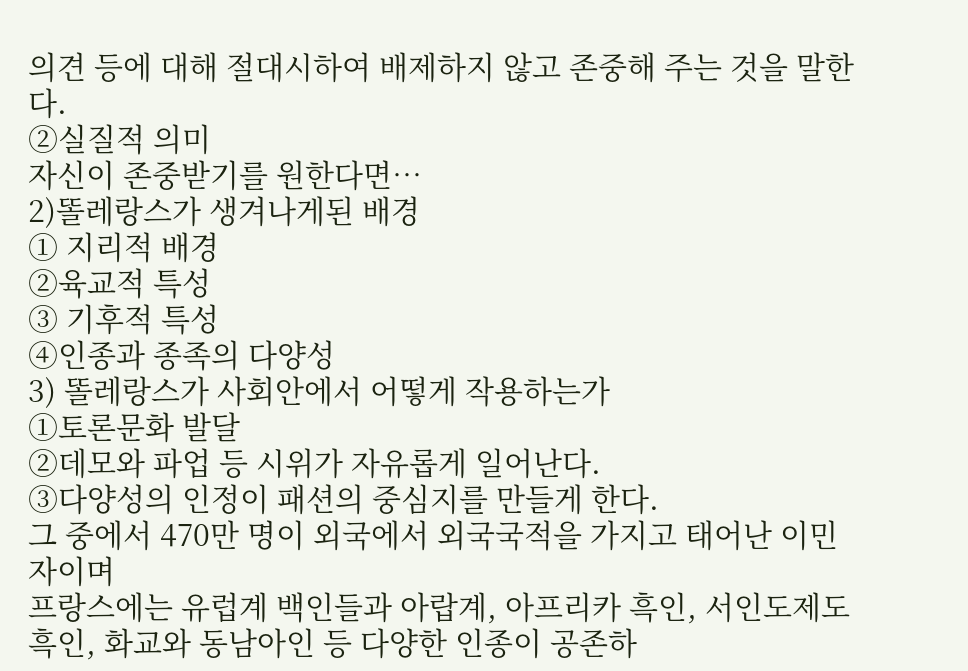의견 등에 대해 절대시하여 배제하지 않고 존중해 주는 것을 말한다.
②실질적 의미
자신이 존중받기를 원한다면…
2)똘레랑스가 생겨나게된 배경
① 지리적 배경
②육교적 특성
③ 기후적 특성
④인종과 종족의 다양성
3) 똘레랑스가 사회안에서 어떻게 작용하는가
①토론문화 발달
②데모와 파업 등 시위가 자유롭게 일어난다.
③다양성의 인정이 패션의 중심지를 만들게 한다.
그 중에서 470만 명이 외국에서 외국국적을 가지고 태어난 이민 자이며
프랑스에는 유럽계 백인들과 아랍계, 아프리카 흑인, 서인도제도 흑인, 화교와 동남아인 등 다양한 인종이 공존하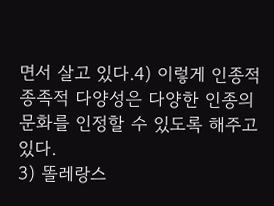면서 살고 있다.4) 이렇게 인종적 종족적 다양성은 다양한 인종의 문화를 인정할 수 있도록 해주고 있다.
3) 똘레랑스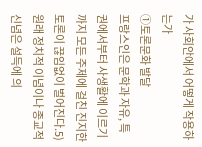가 사회안에서 어떻게 작용하는가
①토론문화 발달
프랑스인은 문학과 자유, 특권에서부터 사생활에 이르기까지 모든 주제에 걸친 진지한 토론이 끊임없이 벌어진다.5) 원래 정치적 이념이나 종교적 신념은 설득에 의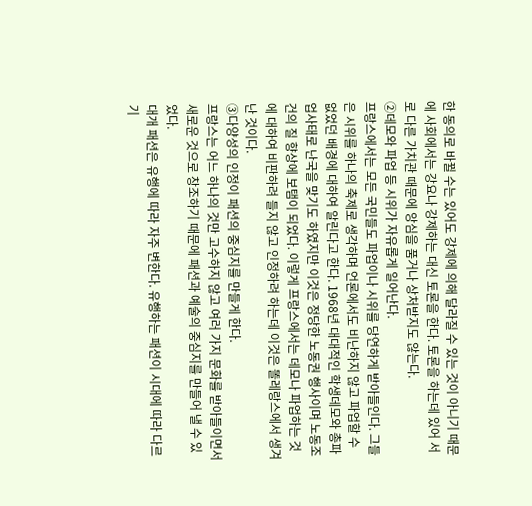한 동의로 바뀔 수는 있어도 강제에 의해 달라질 수 있는 것이 아니기 때문에 사회에서는 강요나 강제하는 대신 토론을 한다. 토론을 하는데 있어 서로 다른 가치관 때문에 앙심을 품거나 상처받지도 않는다.
②데모와 파업 등 시위가 자유롭게 일어난다.
프랑스에서는 모든 국민들도 파업이나 시위를 당연하게 받아들인다. 그들은 시위를 하나의 축제로 생각하며 언론에서도 비난하지 않고 파업할 수 없었던 배경에 대하여 알린다고 한다. 1968년 대대적인 학생데모와 총파업사태로 난국을 맞기도 하였지만 이것은 정당한 노동권 행사이며 노동조건의 질 향상에 보탬이 되었다. 이렇게 프랑스에서는 데모나 파업하는 것에 대하여 비판하려 들지 않고 인정하려 하는데 이것은 똘레랑스에서 생겨난 것이다.
③다양성의 인정이 패션의 중심지를 만들게 한다.
프랑스는 어느 하나의 것만 고수하지 않고 여러 가지 문화를 받아들이면서 새로운 것으로 창조하기 때문에 패션과 예술의 중심지를 만들어 낼 수 있었다.
대개 패션은 유행에 따라 자주 변한다. 유행하는 패션이 시대에 따라 다르기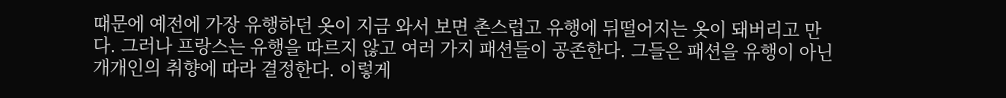때문에 예전에 가장 유행하던 옷이 지금 와서 보면 촌스럽고 유행에 뒤떨어지는 옷이 돼버리고 만다. 그러나 프랑스는 유행을 따르지 않고 여러 가지 패션들이 공존한다. 그들은 패션을 유행이 아닌 개개인의 취향에 따라 결정한다. 이렇게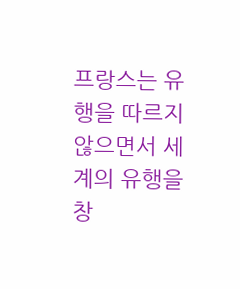프랑스는 유행을 따르지 않으면서 세계의 유행을 창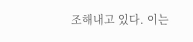조해내고 있다. 이는